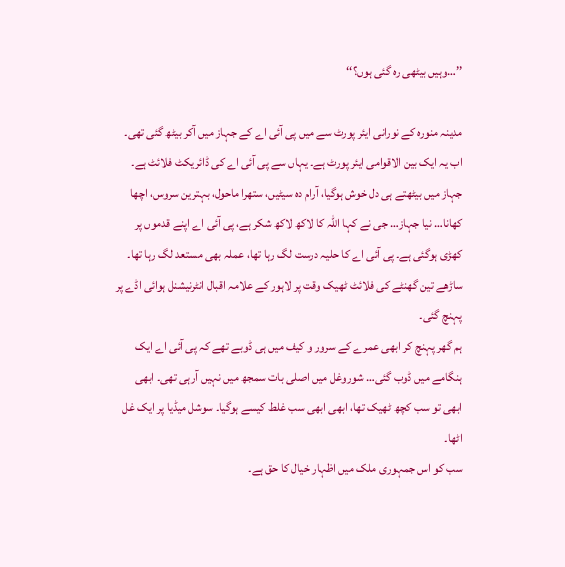’’…وہیں بیٹھی رہ گئی ہوں؟‘‘

مدینہ منورہ کے نورانی ایئر پورٹ سے میں پی آئی اے کے جہاز میں آکر بیٹھ گئی تھی۔ اب یہ ایک بین الاقوامی ایئر پورٹ ہے۔ یہاں سے پی آئی اے کی ڈائریکٹ فلائٹ ہے۔ جہاز میں بیٹھتے ہی دل خوش ہوگیا، آرام دہ سیٹیں، ستھرا ماحول، بہترین سروس، اچھا کھانا… نیا جہاز… جی نے کہا اللہ کا لاکھ لاکھ شکر ہے، پی آئی اے اپنے قدموں پر کھڑی ہوگئی ہے۔ پی آئی اے کا حلیہ درست لگ رہا تھا، عملہ بھی مستعد لگ رہا تھا۔ ساڑھے تین گھنٹے کی فلائٹ ٹھیک وقت پر لاہور کے علامہ اقبال انٹرنیشنل ہوائی اڈے پر پہنچ گئی۔
ہم گھر پہنچ کر ابھی عمرے کے سرور و کیف میں ہی ڈوبے تھے کہ پی آئی اے ایک ہنگامے میں ڈوب گئی… شوروغل میں اصلی بات سمجھ میں نہیں آرہی تھی۔ ابھی ابھی تو سب کچھ ٹھیک تھا، ابھی ابھی سب غلط کیسے ہوگیا۔ سوشل میڈیا پر ایک غل اٹھا۔
سب کو اس جمہوری ملک میں اظہار خیال کا حق ہے۔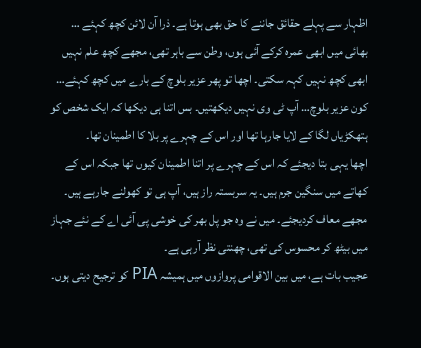اظہار سے پہلے حقائق جاننے کا حق بھی ہوتا ہے۔ ذرا آن لائن کچھ کہئے …
بھائی میں ابھی عمرہ کرکے آئی ہوں، وطن سے باہر تھی، مجھے کچھ علم نہیں ابھی کچھ نہیں کہہ سکتی۔ اچھا تو پھر عزیر بلوچ کے بارے میں کچھ کہئے…
کون عزیر بلوچ… آپ ٹی وی نہیں دیکھتیں۔ بس اتنا ہی دیکھا کہ ایک شخص کو ہتھکڑیاں لگا کے لایا جارہا تھا اور اس کے چہرے پر بلا کا اطمینان تھا۔
اچھا یہی بتا دیجئے کہ اس کے چہرے پر اتنا اطمینان کیوں تھا جبکہ اس کے کھاتے میں سنگین جرم ہیں۔ یہ سربستہ راز ہیں، آپ ہی تو کھولنے جارہے ہیں۔ مجھے معاف کردیجئے۔ میں نے وہ جو پل بھر کی خوشی پی آئی اے کے نئے جہاز میں بیٹھ کر محسوس کی تھی، چھنتی نظر آرہی ہے۔
عجیب بات ہے، میں بین الاقوامی پروازوں میں ہمیشہ PIA کو ترجیح دیتی ہوں۔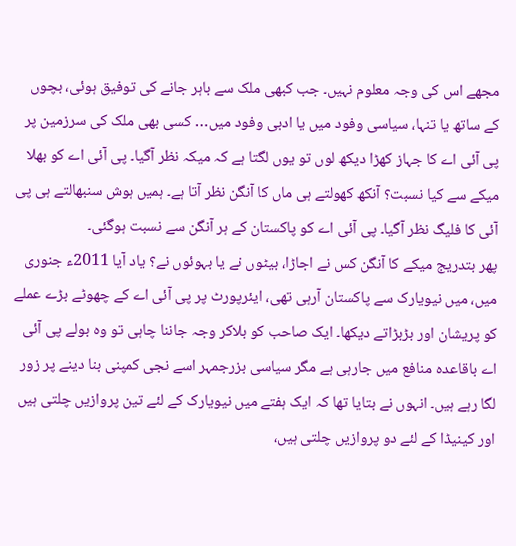مجھے اس کی وجہ معلوم نہیں۔ جب کبھی ملک سے باہر جانے کی توفیق ہوئی، بچوں کے ساتھ یا تنہا، سیاسی وفود میں یا ادبی وفود میں… کسی بھی ملک کی سرزمین پر پی آئی اے کا جہاز کھڑا دیکھ لوں تو یوں لگتا ہے کہ میکہ نظر آگیا۔ پی آئی اے کو بھلا میکے سے کیا نسبت؟ آنکھ کھولتے ہی ماں کا آنگن نظر آتا ہے۔ ہمیں ہوش سنبھالتے ہی پی آئی کا فلیگ نظر آگیا۔ پی آئی اے کو پاکستان کے ہر آنگن سے نسبت ہوگئی۔
پھر بتدریج میکے کا آنگن کس نے اجاڑا، بیٹوں نے یا بہوئوں نے؟ یاد آیا 2011ء جنوری میں، میں نیویارک سے پاکستان آرہی تھی، ایئرپورٹ پر پی آئی اے کے چھوٹے بڑے عملے کو پریشان اور بڑبڑاتے دیکھا۔ ایک صاحب کو بلاکر وجہ جاننا چاہی تو وہ بولے پی آئی اے باقاعدہ منافع میں جارہی ہے مگر سیاسی بزرجمہر اسے نجی کمپنی بنا دینے پر زور لگا رہے ہیں۔ انہوں نے بتایا تھا کہ ایک ہفتے میں نیویارک کے لئے تین پروازیں چلتی ہیں اور کینیڈا کے لئے دو پروازیں چلتی ہیں،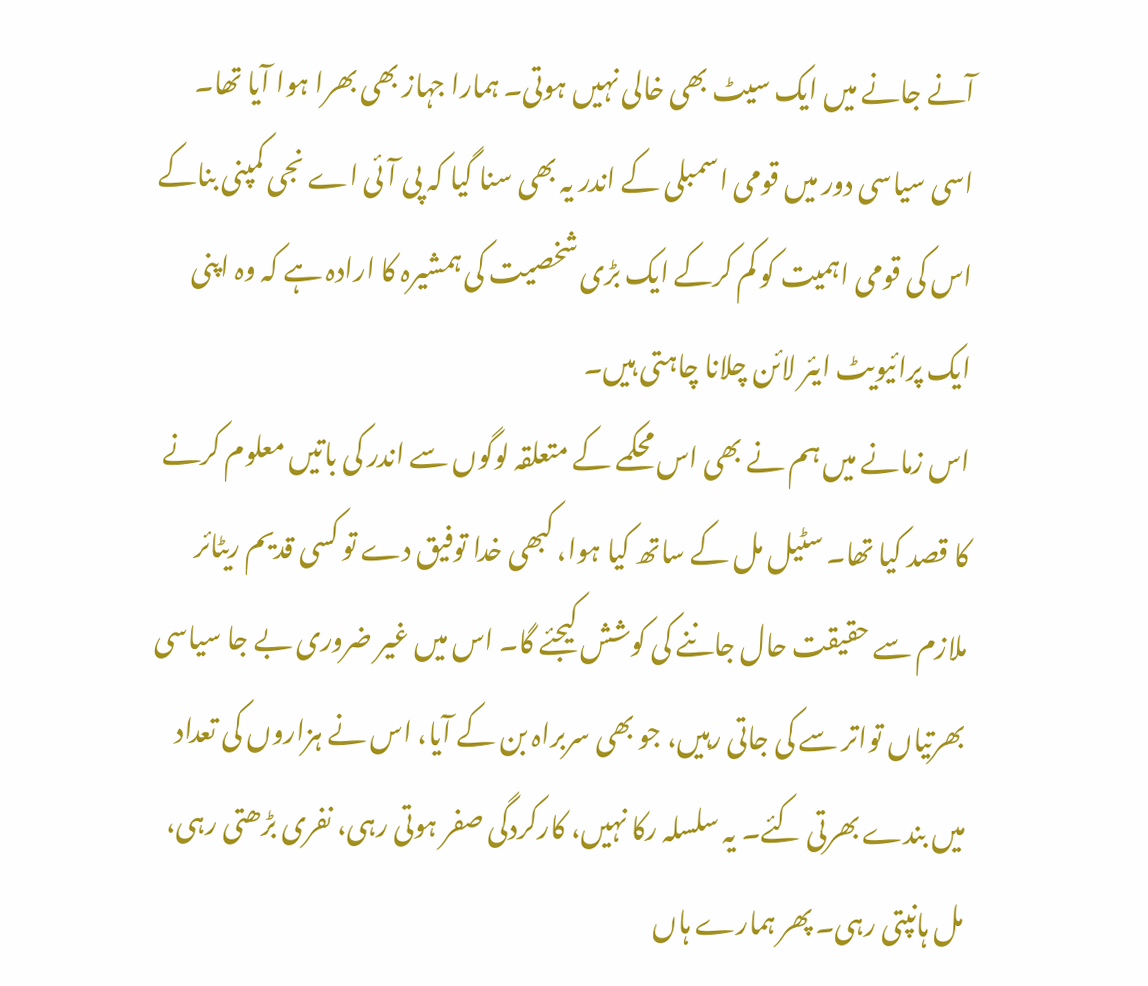آنے جانے میں ایک سیٹ بھی خالی نہیں ہوتی۔ ہمارا جہاز بھی بھرا ہوا آیا تھا۔
اسی سیاسی دور میں قومی اسمبلی کے اندر یہ بھی سنا گیا کہ پی آئی اے نجی کمپنی بناکے اس کی قومی اہمیت کو کم کرکے ایک بڑی شخصیت کی ہمشیرہ کا ارادہ ہے کہ وہ اپنی ایک پرائیویٹ ایئر لائن چلانا چاہتی ہیں۔
اس زمانے میں ہم نے بھی اس محکمے کے متعلقہ لوگوں سے اندر کی باتیں معلوم کرنے کا قصد کیا تھا۔ سٹیل مل کے ساتھ کیا ہوا، کبھی خدا توفیق دے تو کسی قدیم ریٹائر ملازم سے حقیقت حال جاننے کی کوشش کیجئے گا۔ اس میں غیر ضروری بے جا سیاسی بھرتیاں تواتر سے کی جاتی رہیں، جو بھی سربراہ بن کے آیا، اس نے ہزاروں کی تعداد میں بندے بھرتی کئے۔ یہ سلسلہ رکا نہیں، کارکردگی صفر ہوتی رہی، نفری بڑھتی رہی، مل ہانپتی رہی۔ پھر ہمارے ہاں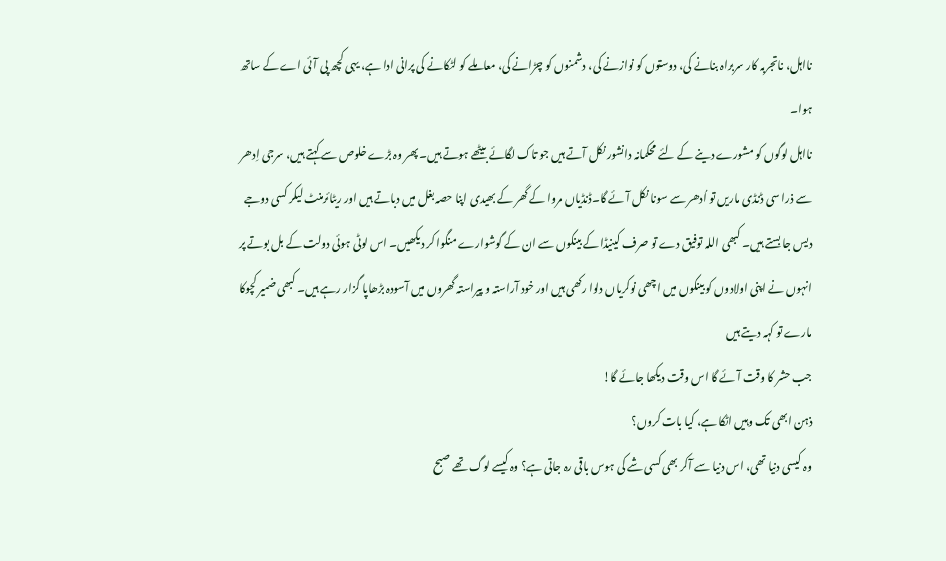نااہل، ناتجربہ کار سربراہ بنانے کی، دوستوں کو نوازنے کی، دشمنوں کو چڑانے کی، معاملے کو لٹکانے کی پرانی ادا ہے، یہی کچھ پی آئی اے کے ساتھ ہوا۔
نااہل لوگوں کو مشورے دینے کے لئے محکمانہ دانشور نکل آتے ہیں جو تاک لگائے بیٹھے ہوتے ہیں۔ پھر وہ بڑے خلوص سے کہتے ہیں، سرجی اِدھر سے ذرا سی ڈنڈی ماریں تو اُدھر سے سونا نکل آئے گا۔ڈنڈیاں مروا کے گھر کے بھیدی اپنا حصہ بغل میں دباتے ہیں اور ریٹائرمنٹ لیکر کسی دوجے دیس جا بستے ہیں۔ کبھی اللہ توفیق دے تو صرف کینیڈا کے بینکوں سے ان کے گوشوارے منگوا کر دیکھیں۔ اس لوٹی ہوئی دولت کے بل بوتے پر انہوں نے اپنی اولادوں کو بینکوں میں اچھی نوکریاں دلوا رکھی ہیں اور خود آراستہ و پیراستہ گھروں میں آسودہ بڑھاپا گزار رہے ہیں۔ کبھی ضمیر کچوکا مارے تو کہہ دیتے ہیں
جب حشر کا وقت آئے گا اس وقت دیکھا جائے گا!
ذہن ابھی تک وہیں اٹکا ہے، کیا بات کروں؟
وہ کیسی دنیا تھی، اس دنیا سے آکر بھی کسی شے کی ہوس باقی رہ جاتی ہے؟ وہ کیسے لوگ تھے صبح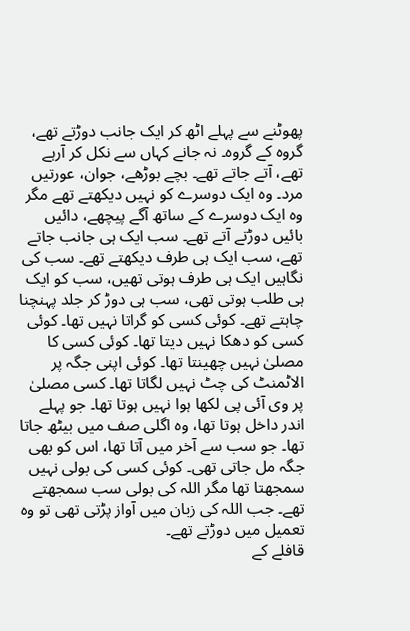پھوٹنے سے پہلے اٹھ کر ایک جانب دوڑتے تھے، گروہ کے گروہ۔ نہ جانے کہاں سے نکل کر آرہے تھے، آتے جاتے تھے۔ بچے بوڑھے، جوان، عورتیں مرد۔ وہ ایک دوسرے کو نہیں دیکھتے تھے مگر وہ ایک دوسرے کے ساتھ آگے پیچھے، دائیں بائیں دوڑتے آتے تھے۔ سب ایک ہی جانب جاتے تھے، سب ایک ہی طرف دیکھتے تھے۔ سب کی نگاہیں ایک ہی طرف ہوتی تھیں، سب کو ایک ہی طلب ہوتی تھی، سب ہی دوڑ کر جلد پہنچنا چاہتے تھے۔ کوئی کسی کو گراتا نہیں تھا۔ کوئی کسی کو دھکا نہیں دیتا تھا۔ کوئی کسی کا مصلیٰ نہیں چھینتا تھا۔ کوئی اپنی جگہ پر الاٹمنٹ کی چٹ نہیں لگاتا تھا۔ کسی مصلیٰ پر وی آئی پی لکھا ہوا نہیں ہوتا تھا۔ جو پہلے اندر داخل ہوتا تھا، وہ اگلی صف میں بیٹھ جاتا تھا۔ جو سب سے آخر میں آتا تھا، اس کو بھی جگہ مل جاتی تھی۔ کوئی کسی کی بولی نہیں سمجھتا تھا مگر اللہ کی بولی سب سمجھتے تھے۔ جب اللہ کی زبان میں آواز پڑتی تھی تو وہ تعمیل میں دوڑتے تھے۔
قافلے کے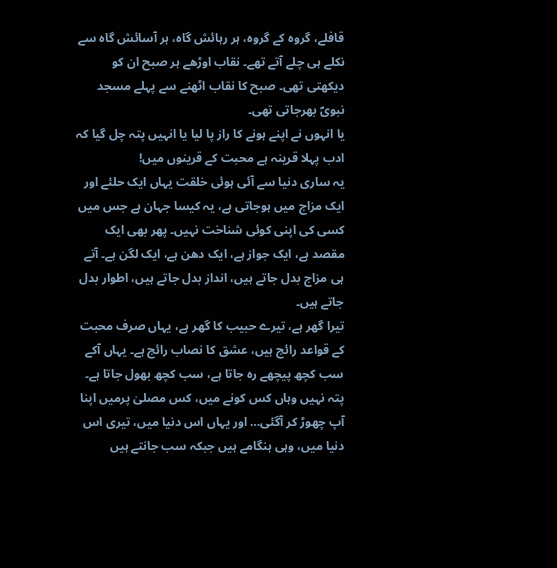قافلے، گروہ کے گروہ، ہر رہائش گاہ، ہر آسائش گاہ سے نکلے ہی چلے آتے تھے۔ نقاب اوڑھے ہر صبح ان کو دیکھتی تھی۔ صبح کا نقاب اٹھنے سے پہلے مسجد نبویؐ بھرجاتی تھی۔
یا انہوں نے اپنے ہونے کا راز پا لیا یا انہیں پتہ چل گیا کہ
ادب پہلا قرینہ ہے محبت کے قرینوں میں!
یہ ساری دنیا سے آئی ہوئی خلقت یہاں ایک حلئے اور ایک مزاج میں ہوجاتی ہے، یہ کیسا جہان ہے جس میں کسی کی اپنی کوئی شناخت نہیں۔ پھر بھی ایک مقصد ہے، ایک جواز ہے، ایک دھن ہے، ایک لگن ہے۔ آتے ہی مزاج بدل جاتے ہیں، انداز بدل جاتے ہیں، اطوار بدل جاتے ہیں۔
تیرا گھر ہے، تیرے حبیب کا گھر ہے، یہاں صرف محبت کے قواعد رائج ہیں، عشق کا نصاب رائج ہے۔ یہاں آکے سب کچھ پیچھے رہ جاتا ہے، سب کچھ بھول جاتا ہے۔
پتہ نہیں وہاں کس کونے میں، کس مصلیٰ پرمیں اپنا آپ چھوڑ کر آگئی… اور یہاں اس دنیا میں، تیری اس دنیا میں، وہی ہنگامے ہیں جبکہ سب جانتے ہیں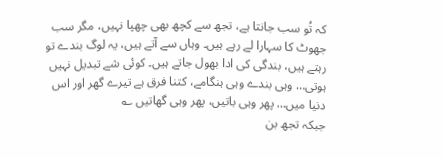کہ تُو سب جانتا ہے، تجھ سے کچھ بھی چھپا نہیں، مگر سب جھوٹ کا سہارا لے رہے ہیں۔ وہاں سے آتے ہیں، یہ لوگ بندے تو رہتے ہیں، بندگی کی ادا بھول جاتے ہیں۔ کوئی شے تبدیل نہیں ہوتی… وہی بندے وہی ہنگامے، کتنا فرق ہے تیرے گھر اور اس دنیا میں… پھر وہی باتیں، پھر وہی گھاتیں ؎
جبکہ تجھ بن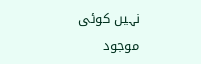نہیں کوئی موجود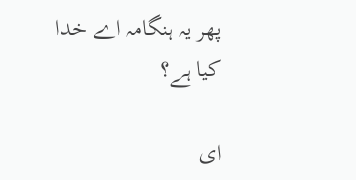پھر یہ ہنگامہ اے خدا کیا ہے؟

ای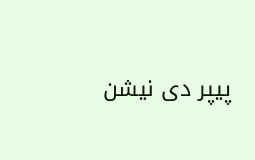پیپر دی نیشن